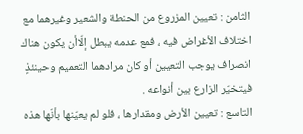الثامن : تعيين المزروع من الحنطة والشعير وغيرهما مع اختلاف الأغراض فيه ، فمع عدمه يبطل إلّاأن يكون هناك انصراف يوجب التعيين أو كان مرادهما التعميم وحينئذٍ فيتخيّر الزارع بين أنواعه .
التاسع : تعيين الأرض ومقدارها ، فلو لم يعيّنها بأنّها هذه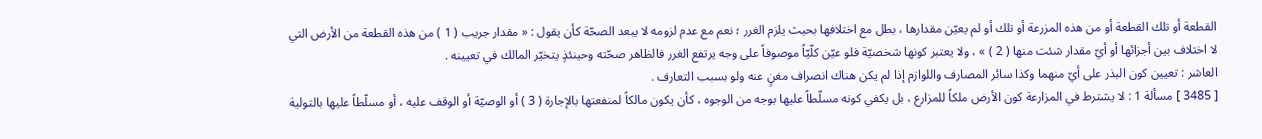القطعة أو تلك القطعة أو من هذه المزرعة أو تلك أو لم يعيّن مقدارها ، بطل مع اختلافها بحيث يلزم الغرر ؛ نعم مع عدم لزومه لا يبعد الصحّة كأن يقول : « مقدار جريب ( 1 ) من هذه القطعة من الأرض التي لا اختلاف بين أجزائها أو أيّ مقدار شئت منها ( 2 ) » ، ولا يعتبر كونها شخصيّة فلو عيّن كلّيّاً موصوفاً على وجه يرتفع الغرر فالظاهر صحّته وحينئذٍ يتخيّر المالك في تعيينه .
العاشر : تعيين كون البذر على أيّ منهما وكذا سائر المصارف واللوازم إذا لم يكن هناك انصراف مغنٍ عنه ولو بسبب التعارف .
[ 3485 ] مسألة 1 : لا يشترط في المزارعة كون الأرض ملكاً للمزارع ، بل يكفي كونه مسلّطاً عليها بوجه من الوجوه ، كأن يكون مالكاً لمنفعتها بالإجارة ( 3 ) أو الوصيّة أو الوقف عليه ، أو مسلّطاً عليها بالتولية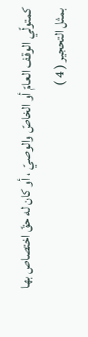كمتولّي الوقف العامّ أو الخاصّ والوصيّ ، أو كان له حقّ اختصاص بها بمثل التحجير ( 4 )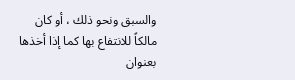والسبق ونحو ذلك ، أو كان مالكاً للانتفاع بها كما إذا أخذها بعنوان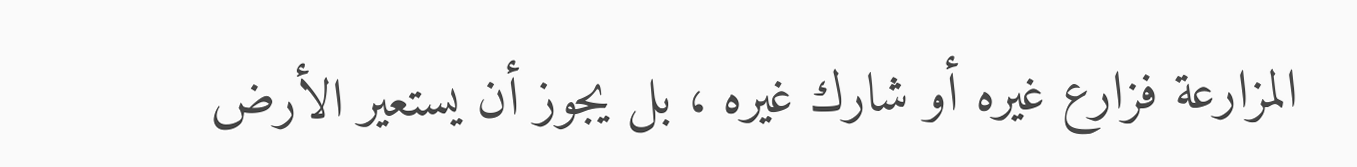المزارعة فزارع غيره أو شارك غيره ، بل يجوز أن يستعير الأرض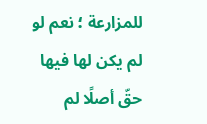للمزارعة ؛ نعم لو لم يكن لها فيها حقّ أصلًا لم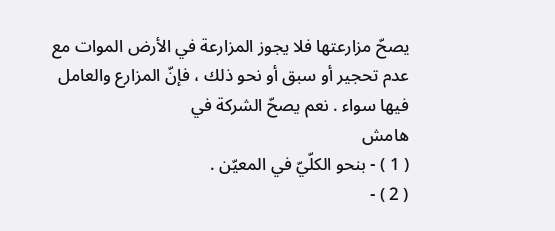يصحّ مزارعتها فلا يجوز المزارعة في الأرض الموات مع عدم تحجير أو سبق أو نحو ذلك ، فإنّ المزارع والعامل فيها سواء . نعم يصحّ الشركة في
هامش
( 1 ) - بنحو الكلّيّ في المعيّن .
( 2 ) -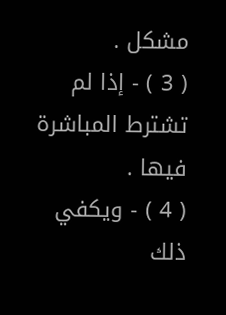مشكل .
( 3 ) - إذا لم تشترط المباشرة فيها .
( 4 ) - ويكفي ذلك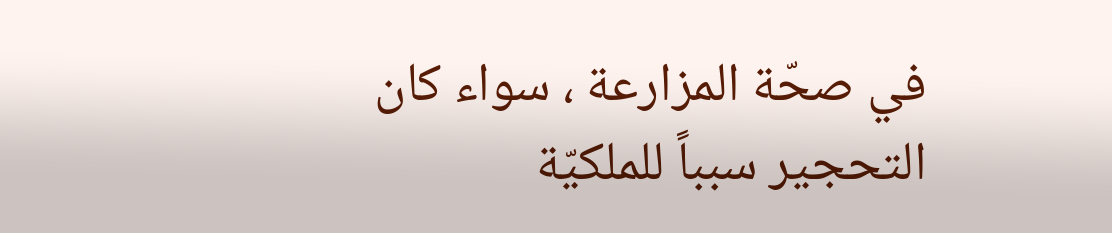في صحّة المزارعة ، سواء كان التحجير سبباً للملكيّة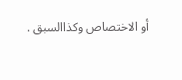أو الاختصاص وكذاالسبق .